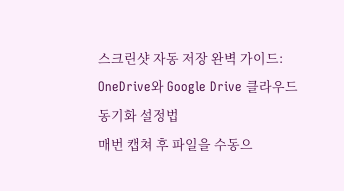스크린샷 자동 저장 완벽 가이드: OneDrive와 Google Drive 클라우드 동기화 설정법
매번 캡쳐 후 파일을 수동으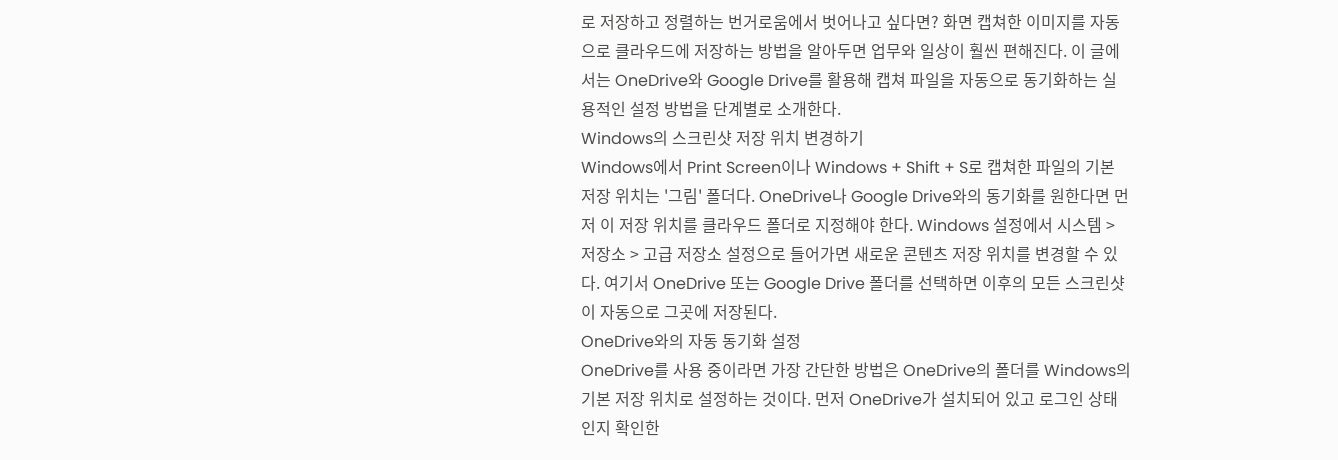로 저장하고 정렬하는 번거로움에서 벗어나고 싶다면? 화면 캡쳐한 이미지를 자동으로 클라우드에 저장하는 방법을 알아두면 업무와 일상이 훨씬 편해진다. 이 글에서는 OneDrive와 Google Drive를 활용해 캡쳐 파일을 자동으로 동기화하는 실용적인 설정 방법을 단계별로 소개한다.
Windows의 스크린샷 저장 위치 변경하기
Windows에서 Print Screen이나 Windows + Shift + S로 캡쳐한 파일의 기본 저장 위치는 '그림' 폴더다. OneDrive나 Google Drive와의 동기화를 원한다면 먼저 이 저장 위치를 클라우드 폴더로 지정해야 한다. Windows 설정에서 시스템 > 저장소 > 고급 저장소 설정으로 들어가면 새로운 콘텐츠 저장 위치를 변경할 수 있다. 여기서 OneDrive 또는 Google Drive 폴더를 선택하면 이후의 모든 스크린샷이 자동으로 그곳에 저장된다.
OneDrive와의 자동 동기화 설정
OneDrive를 사용 중이라면 가장 간단한 방법은 OneDrive의 폴더를 Windows의 기본 저장 위치로 설정하는 것이다. 먼저 OneDrive가 설치되어 있고 로그인 상태인지 확인한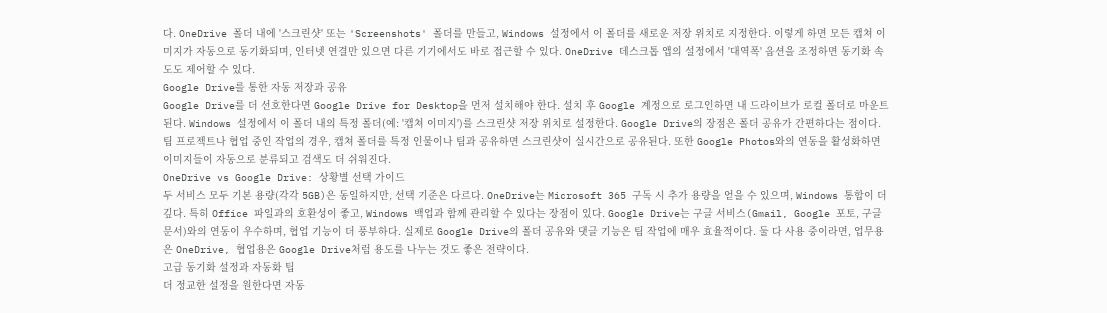다. OneDrive 폴더 내에 '스크린샷' 또는 'Screenshots' 폴더를 만들고, Windows 설정에서 이 폴더를 새로운 저장 위치로 지정한다. 이렇게 하면 모든 캡쳐 이미지가 자동으로 동기화되며, 인터넷 연결만 있으면 다른 기기에서도 바로 접근할 수 있다. OneDrive 데스크톱 앱의 설정에서 '대역폭' 옵션을 조정하면 동기화 속도도 제어할 수 있다.
Google Drive를 통한 자동 저장과 공유
Google Drive를 더 선호한다면 Google Drive for Desktop을 먼저 설치해야 한다. 설치 후 Google 계정으로 로그인하면 내 드라이브가 로컬 폴더로 마운트된다. Windows 설정에서 이 폴더 내의 특정 폴더(예: '캡쳐 이미지')를 스크린샷 저장 위치로 설정한다. Google Drive의 장점은 폴더 공유가 간편하다는 점이다. 팀 프로젝트나 협업 중인 작업의 경우, 캡쳐 폴더를 특정 인물이나 팀과 공유하면 스크린샷이 실시간으로 공유된다. 또한 Google Photos와의 연동을 활성화하면 이미지들이 자동으로 분류되고 검색도 더 쉬워진다.
OneDrive vs Google Drive: 상황별 선택 가이드
두 서비스 모두 기본 용량(각각 5GB)은 동일하지만, 선택 기준은 다르다. OneDrive는 Microsoft 365 구독 시 추가 용량을 얻을 수 있으며, Windows 통합이 더 깊다. 특히 Office 파일과의 호환성이 좋고, Windows 백업과 함께 관리할 수 있다는 장점이 있다. Google Drive는 구글 서비스(Gmail, Google 포토, 구글 문서)와의 연동이 우수하며, 협업 기능이 더 풍부하다. 실제로 Google Drive의 폴더 공유와 댓글 기능은 팀 작업에 매우 효율적이다. 둘 다 사용 중이라면, 업무용은 OneDrive, 협업용은 Google Drive처럼 용도를 나누는 것도 좋은 전략이다.
고급 동기화 설정과 자동화 팁
더 정교한 설정을 원한다면 자동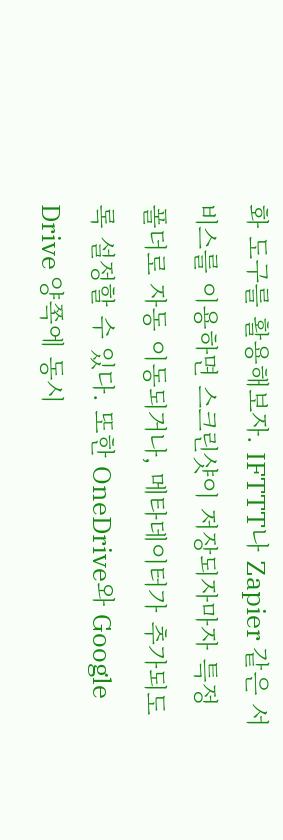화 도구를 활용해보자. IFTTT나 Zapier 같은 서비스를 이용하면 스크린샷이 저장되자마자 특정 폴더로 자동 이동되거나, 메타데이터가 추가되도록 설정할 수 있다. 또한 OneDrive와 Google Drive 양쪽에 동시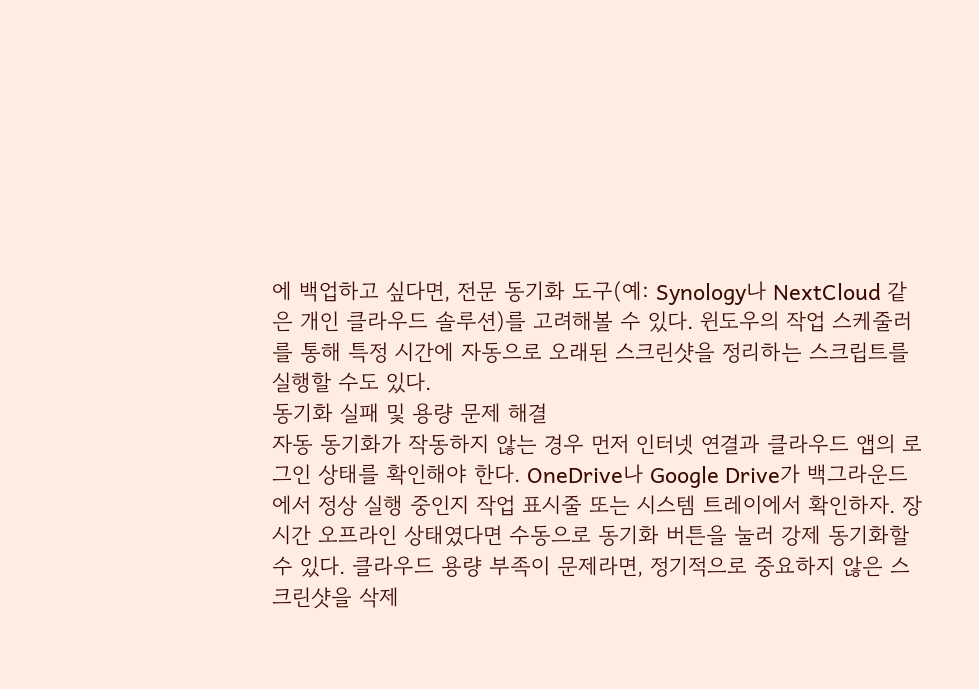에 백업하고 싶다면, 전문 동기화 도구(예: Synology나 NextCloud 같은 개인 클라우드 솔루션)를 고려해볼 수 있다. 윈도우의 작업 스케줄러를 통해 특정 시간에 자동으로 오래된 스크린샷을 정리하는 스크립트를 실행할 수도 있다.
동기화 실패 및 용량 문제 해결
자동 동기화가 작동하지 않는 경우 먼저 인터넷 연결과 클라우드 앱의 로그인 상태를 확인해야 한다. OneDrive나 Google Drive가 백그라운드에서 정상 실행 중인지 작업 표시줄 또는 시스템 트레이에서 확인하자. 장시간 오프라인 상태였다면 수동으로 동기화 버튼을 눌러 강제 동기화할 수 있다. 클라우드 용량 부족이 문제라면, 정기적으로 중요하지 않은 스크린샷을 삭제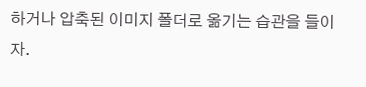하거나 압축된 이미지 폴더로 옮기는 습관을 들이자.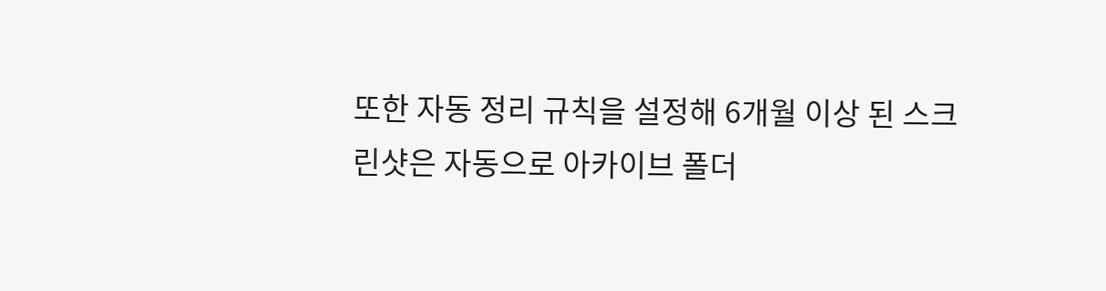또한 자동 정리 규칙을 설정해 6개월 이상 된 스크린샷은 자동으로 아카이브 폴더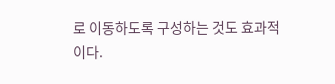로 이동하도록 구성하는 것도 효과적이다.